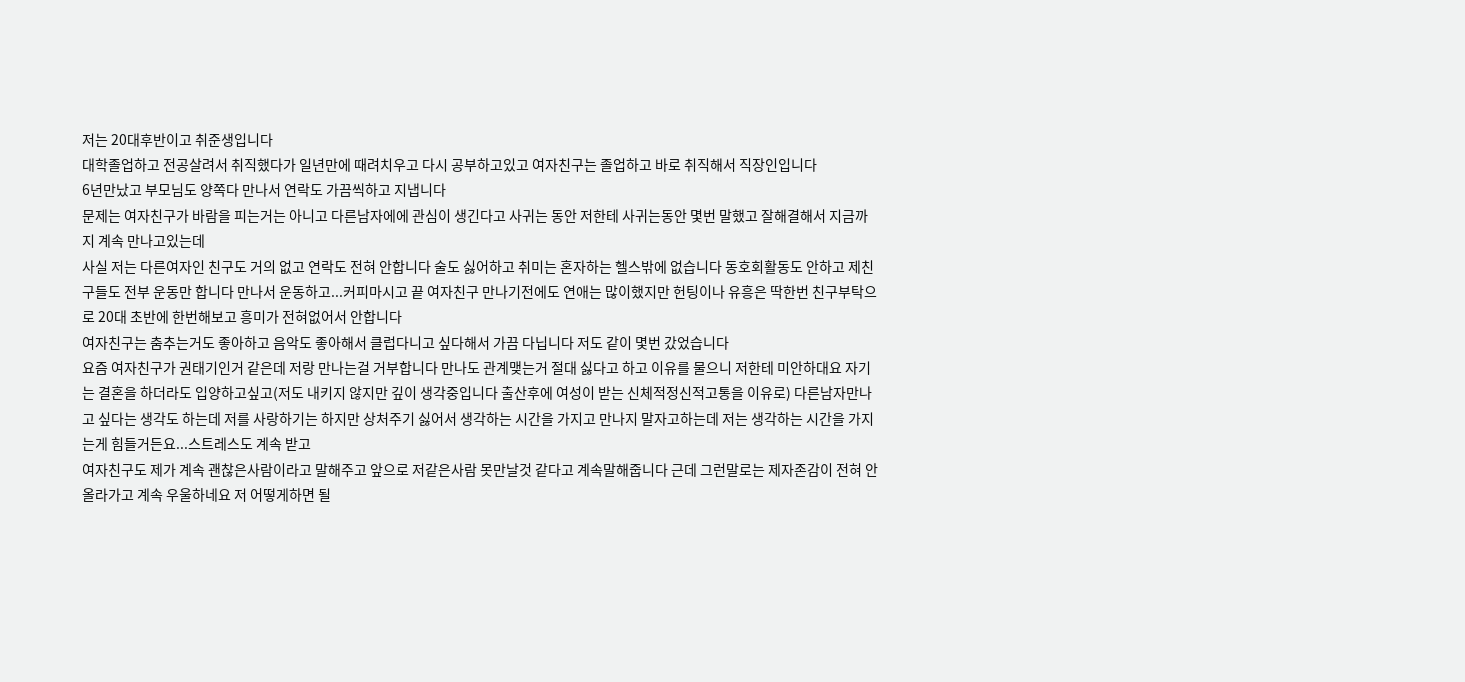저는 20대후반이고 취준생입니다
대학졸업하고 전공살려서 취직했다가 일년만에 때려치우고 다시 공부하고있고 여자친구는 졸업하고 바로 취직해서 직장인입니다
6년만났고 부모님도 양쪽다 만나서 연락도 가끔씩하고 지냅니다
문제는 여자친구가 바람을 피는거는 아니고 다른남자에에 관심이 생긴다고 사귀는 동안 저한테 사귀는동안 몇번 말했고 잘해결해서 지금까지 계속 만나고있는데
사실 저는 다른여자인 친구도 거의 없고 연락도 전혀 안합니다 술도 싫어하고 취미는 혼자하는 헬스밖에 없습니다 동호회활동도 안하고 제친구들도 전부 운동만 합니다 만나서 운동하고...커피마시고 끝 여자친구 만나기전에도 연애는 많이했지만 헌팅이나 유흥은 딱한번 친구부탁으로 20대 초반에 한번해보고 흥미가 전혀없어서 안합니다
여자친구는 춤추는거도 좋아하고 음악도 좋아해서 클럽다니고 싶다해서 가끔 다닙니다 저도 같이 몇번 갔었습니다
요즘 여자친구가 권태기인거 같은데 저랑 만나는걸 거부합니다 만나도 관계맺는거 절대 싫다고 하고 이유를 물으니 저한테 미안하대요 자기는 결혼을 하더라도 입양하고싶고(저도 내키지 않지만 깊이 생각중입니다 출산후에 여성이 받는 신체적정신적고통을 이유로) 다른남자만나고 싶다는 생각도 하는데 저를 사랑하기는 하지만 상처주기 싫어서 생각하는 시간을 가지고 만나지 말자고하는데 저는 생각하는 시간을 가지는게 힘들거든요...스트레스도 계속 받고
여자친구도 제가 계속 괜찮은사람이라고 말해주고 앞으로 저같은사람 못만날것 같다고 계속말해줍니다 근데 그런말로는 제자존감이 전혀 안올라가고 계속 우울하네요 저 어떻게하면 될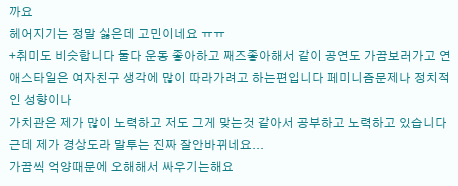까요
헤어지기는 정말 싫은데 고민이네요 ㅠㅠ
+취미도 비슷합니다 둘다 운동 좋아하고 째즈좋아해서 같이 공연도 가끔보러가고 연애스타일은 여자친구 생각에 많이 따라가려고 하는편입니다 페미니즘문제나 정치적인 성향이나
가치관은 제가 많이 노력하고 저도 그게 맞는것 같아서 공부하고 노력하고 있습니다 근데 제가 경상도라 말투는 진짜 잘안바뀌네요...
가끔씩 억양때문에 오해해서 싸우기는해요